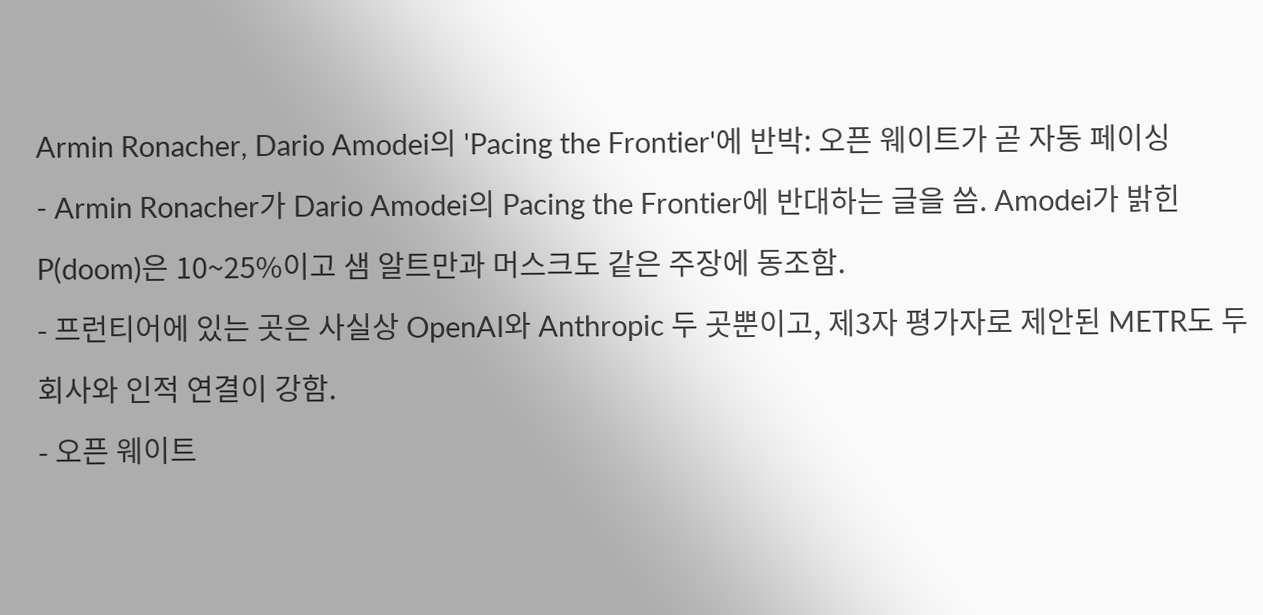Armin Ronacher, Dario Amodei의 'Pacing the Frontier'에 반박: 오픈 웨이트가 곧 자동 페이싱
- Armin Ronacher가 Dario Amodei의 Pacing the Frontier에 반대하는 글을 씀. Amodei가 밝힌 P(doom)은 10~25%이고 샘 알트만과 머스크도 같은 주장에 동조함.
- 프런티어에 있는 곳은 사실상 OpenAI와 Anthropic 두 곳뿐이고, 제3자 평가자로 제안된 METR도 두 회사와 인적 연결이 강함.
- 오픈 웨이트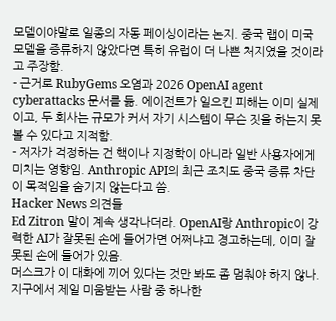모델이야말로 일종의 자동 페이싱이라는 논지. 중국 랩이 미국 모델을 증류하지 않았다면 특히 유럽이 더 나쁜 처지였을 것이라고 주장함.
- 근거로 RubyGems 오염과 2026 OpenAI agent cyberattacks 문서를 듦. 에이전트가 일으킨 피해는 이미 실제이고, 두 회사는 규모가 커서 자기 시스템이 무슨 짓을 하는지 못 볼 수 있다고 지적함.
- 저자가 걱정하는 건 핵이나 지정학이 아니라 일반 사용자에게 미치는 영향임. Anthropic API의 최근 조치도 중국 증류 차단이 목적임을 숨기지 않는다고 씀.
Hacker News 의견들
Ed Zitron 말이 계속 생각나더라. OpenAI랑 Anthropic이 강력한 AI가 잘못된 손에 들어가면 어쩌냐고 경고하는데, 이미 잘못된 손에 들어가 있음.
머스크가 이 대화에 끼어 있다는 것만 봐도 좀 멈춰야 하지 않나. 지구에서 제일 미움받는 사람 중 하나한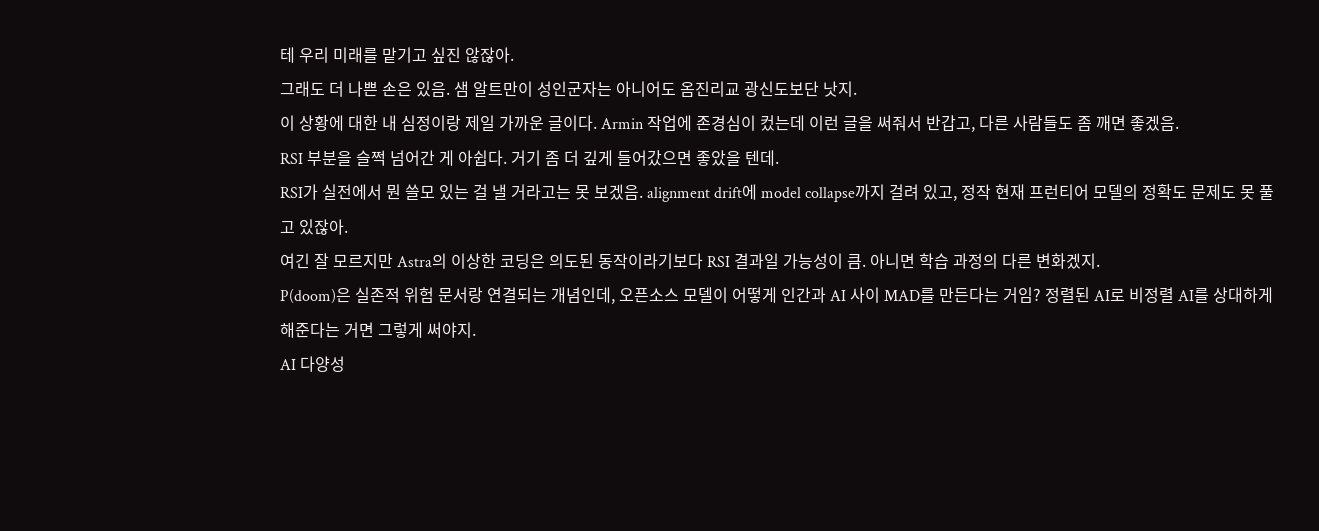테 우리 미래를 맡기고 싶진 않잖아.
그래도 더 나쁜 손은 있음. 샘 알트만이 성인군자는 아니어도 옴진리교 광신도보단 낫지.
이 상황에 대한 내 심정이랑 제일 가까운 글이다. Armin 작업에 존경심이 컸는데 이런 글을 써줘서 반갑고, 다른 사람들도 좀 깨면 좋겠음.
RSI 부분을 슬쩍 넘어간 게 아쉽다. 거기 좀 더 깊게 들어갔으면 좋았을 텐데.
RSI가 실전에서 뭔 쓸모 있는 걸 낼 거라고는 못 보겠음. alignment drift에 model collapse까지 걸려 있고, 정작 현재 프런티어 모델의 정확도 문제도 못 풀고 있잖아.
여긴 잘 모르지만 Astra의 이상한 코딩은 의도된 동작이라기보다 RSI 결과일 가능성이 큼. 아니면 학습 과정의 다른 변화겠지.
P(doom)은 실존적 위험 문서랑 연결되는 개념인데, 오픈소스 모델이 어떻게 인간과 AI 사이 MAD를 만든다는 거임? 정렬된 AI로 비정렬 AI를 상대하게 해준다는 거면 그렇게 써야지.
AI 다양성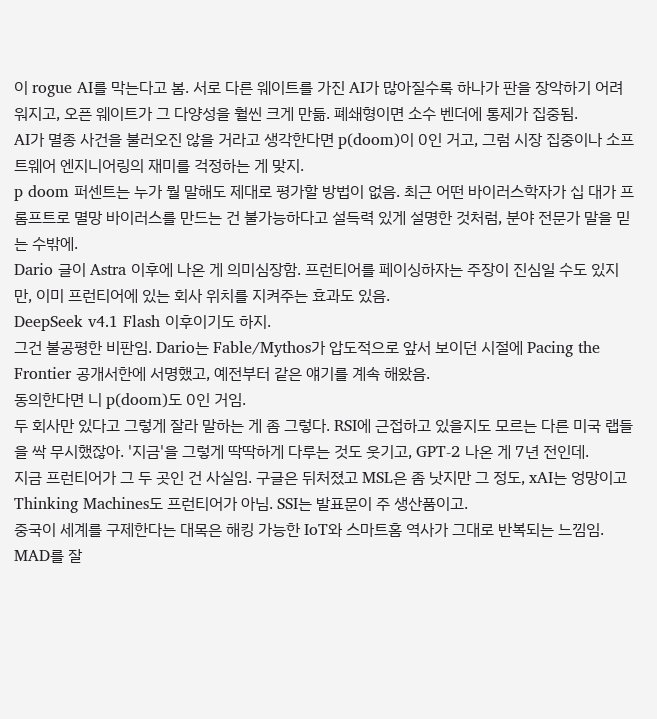이 rogue AI를 막는다고 봄. 서로 다른 웨이트를 가진 AI가 많아질수록 하나가 판을 장악하기 어려워지고, 오픈 웨이트가 그 다양성을 훨씬 크게 만듦. 폐쇄형이면 소수 벤더에 통제가 집중됨.
AI가 멸종 사건을 불러오진 않을 거라고 생각한다면 p(doom)이 0인 거고, 그럼 시장 집중이나 소프트웨어 엔지니어링의 재미를 걱정하는 게 맞지.
p doom 퍼센트는 누가 뭘 말해도 제대로 평가할 방법이 없음. 최근 어떤 바이러스학자가 십 대가 프롬프트로 멸망 바이러스를 만드는 건 불가능하다고 설득력 있게 설명한 것처럼, 분야 전문가 말을 믿는 수밖에.
Dario 글이 Astra 이후에 나온 게 의미심장함. 프런티어를 페이싱하자는 주장이 진심일 수도 있지만, 이미 프런티어에 있는 회사 위치를 지켜주는 효과도 있음.
DeepSeek v4.1 Flash 이후이기도 하지.
그건 불공평한 비판임. Dario는 Fable/Mythos가 압도적으로 앞서 보이던 시절에 Pacing the Frontier 공개서한에 서명했고, 예전부터 같은 얘기를 계속 해왔음.
동의한다면 니 p(doom)도 0인 거임.
두 회사만 있다고 그렇게 잘라 말하는 게 좀 그렇다. RSI에 근접하고 있을지도 모르는 다른 미국 랩들을 싹 무시했잖아. '지금'을 그렇게 딱딱하게 다루는 것도 웃기고, GPT-2 나온 게 7년 전인데.
지금 프런티어가 그 두 곳인 건 사실임. 구글은 뒤처졌고 MSL은 좀 낫지만 그 정도, xAI는 엉망이고 Thinking Machines도 프런티어가 아님. SSI는 발표문이 주 생산품이고.
중국이 세계를 구제한다는 대목은 해킹 가능한 IoT와 스마트홈 역사가 그대로 반복되는 느낌임.
MAD를 잘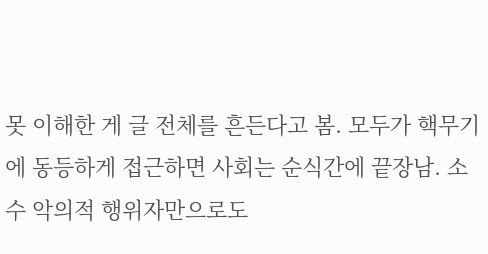못 이해한 게 글 전체를 흔든다고 봄. 모두가 핵무기에 동등하게 접근하면 사회는 순식간에 끝장남. 소수 악의적 행위자만으로도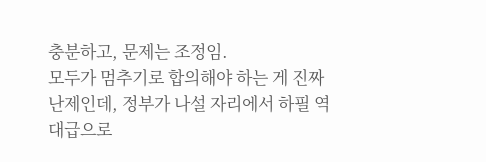충분하고, 문제는 조정임.
모두가 멈추기로 합의해야 하는 게 진짜 난제인데, 정부가 나설 자리에서 하필 역대급으로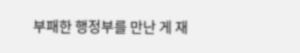부패한 행정부를 만난 게 재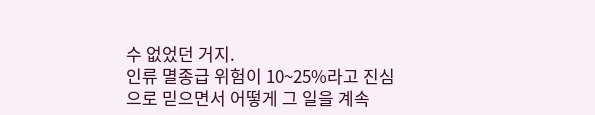수 없었던 거지.
인류 멸종급 위험이 10~25%라고 진심으로 믿으면서 어떻게 그 일을 계속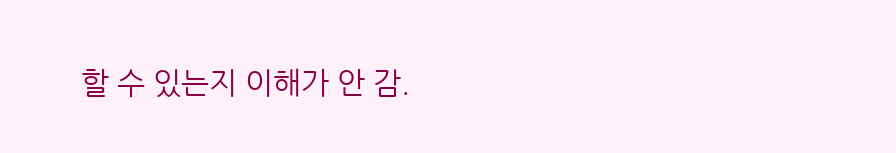할 수 있는지 이해가 안 감.